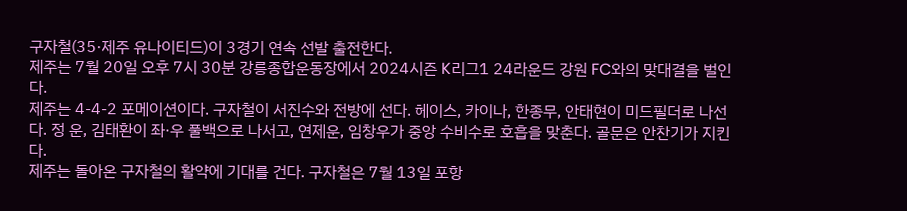구자철(35·제주 유나이티드)이 3경기 연속 선발 출전한다.
제주는 7월 20일 오후 7시 30분 강릉종합운동장에서 2024시즌 K리그1 24라운드 강원 FC와의 맞대결을 벌인다.
제주는 4-4-2 포메이션이다. 구자철이 서진수와 전방에 선다. 헤이스, 카이나, 한종무, 안태현이 미드필더로 나선다. 정 운, 김태환이 좌·우 풀백으로 나서고, 연제운, 임창우가 중앙 수비수로 호흡을 맞춘다. 골문은 안찬기가 지킨다.
제주는 돌아온 구자철의 활약에 기대를 건다. 구자철은 7월 13일 포항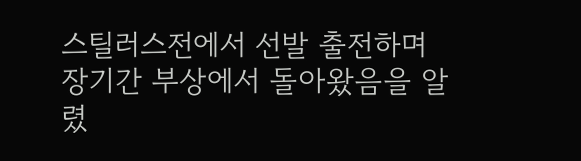스틸러스전에서 선발 출전하며 장기간 부상에서 돌아왔음을 알렸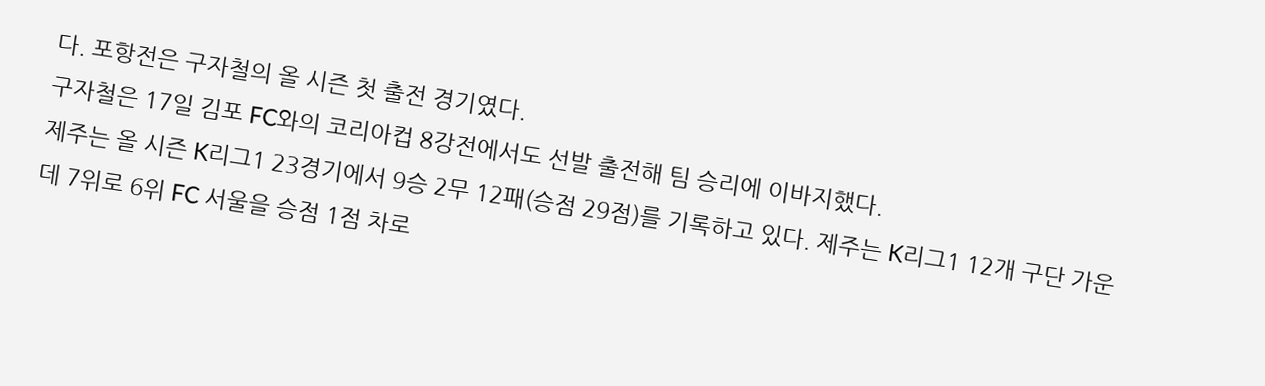다. 포항전은 구자철의 올 시즌 첫 출전 경기였다.
구자철은 17일 김포 FC와의 코리아컵 8강전에서도 선발 출전해 팀 승리에 이바지했다.
제주는 올 시즌 K리그1 23경기에서 9승 2무 12패(승점 29점)를 기록하고 있다. 제주는 K리그1 12개 구단 가운데 7위로 6위 FC 서울을 승점 1점 차로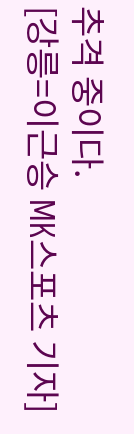추격 중이다.
[강릉=이근승 MK스포츠 기자]